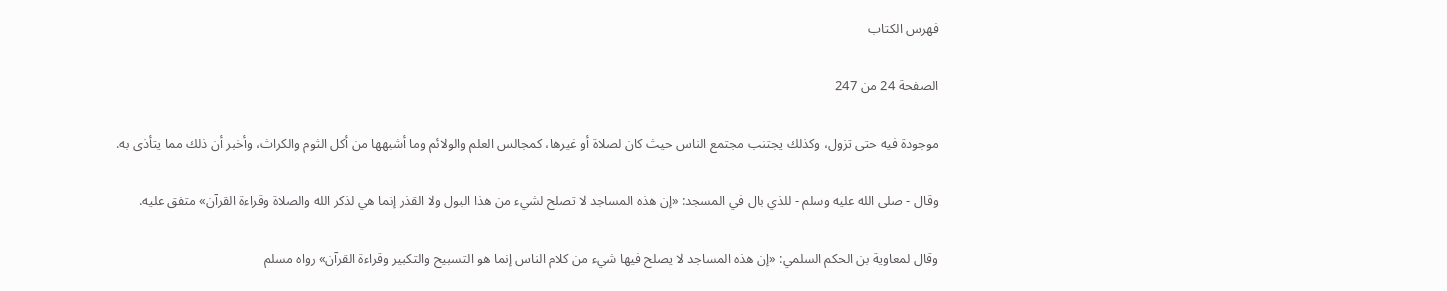فهرس الكتاب

الصفحة 24 من 247

موجودة فيه حتى تزول، وكذلك يجتنب مجتمع الناس حيث كان لصلاة أو غيرها، كمجالس العلم والولائم وما أشبهها من أكل الثوم والكراث، وأخبر أن ذلك مما يتأذى به.

وقال - صلى الله عليه وسلم - للذي بال في المسجد: «إن هذه المساجد لا تصلح لشيء من هذا البول ولا القذر إنما هي لذكر الله والصلاة وقراءة القرآن» متفق عليه.

وقال لمعاوية بن الحكم السلمي: «إن هذه المساجد لا يصلح فيها شيء من كلام الناس إنما هو التسبيح والتكبير وقراءة القرآن» رواه مسلم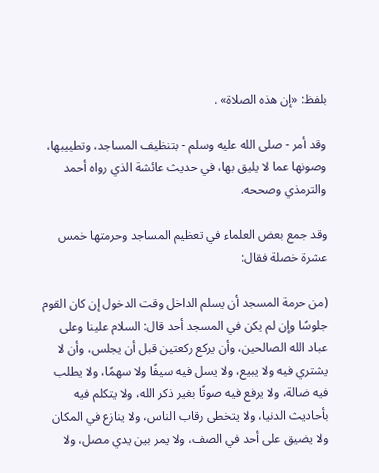بلفظ: «إن هذه الصلاة» .

وقد أمر - صلى الله عليه وسلم - بتنظيف المساجد، وتطييبها، وصونها عما لا يليق بها، في حديث عائشة الذي رواه أحمد والترمذي وصححه.

وقد جمع بعض العلماء في تعظيم المساجد وحرمتها خمس عشرة خصلة فقال:

(من حرمة المسجد أن يسلم الداخل وقت الدخول إن كان القوم جلوسًا وإن لم يكن في المسجد أحد قال: السلام علينا وعلى عباد الله الصالحين، وأن يركع ركعتين قبل أن يجلس، وأن لا يشتري فيه ولا يبيع، ولا يسل فيه سيفًا ولا سهمًا، ولا يطلب فيه ضالة، ولا يرفع فيه صوتًا بغير ذكر الله، ولا يتكلم فيه بأحاديث الدنيا، ولا يتخطى رقاب الناس، ولا ينازع في المكان ولا يضيق على أحد في الصف، ولا يمر بين يدي مصل، ولا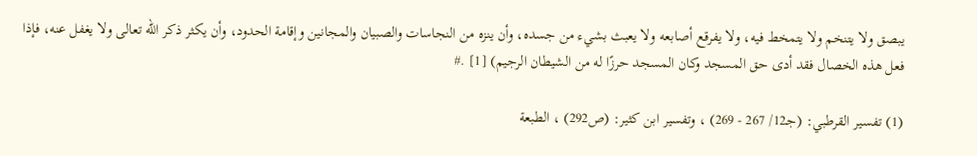يبصق ولا يتنخم ولا يتمخط فيه، ولا يفرقع أصابعه ولا يعبث بشيء من جسده، وأن ينزه من النجاسات والصبيان والمجانين وإقامة الحدود، وأن يكثر ذكر الله تعالى ولا يغفل عنه، فإذا فعل هذه الخصال فقد أدى حق المسجد وكان المسجد حرزًا له من الشيطان الرجيم) [1] .#

(1) تفسير القرطبي: (جـ12/ 267 - 269) ، وتفسير ابن كثير: (ص292) ، الطبعة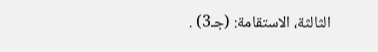الثالثة، الاستقامة: (جـ3) .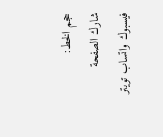حجم الخط:
شارك الصفحة
فيسبوك واتساب تويتر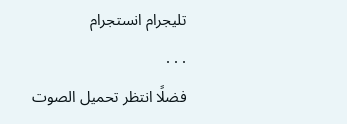تليجرام انستجرام
. . .
فضلًا انتظر تحميل الصوت